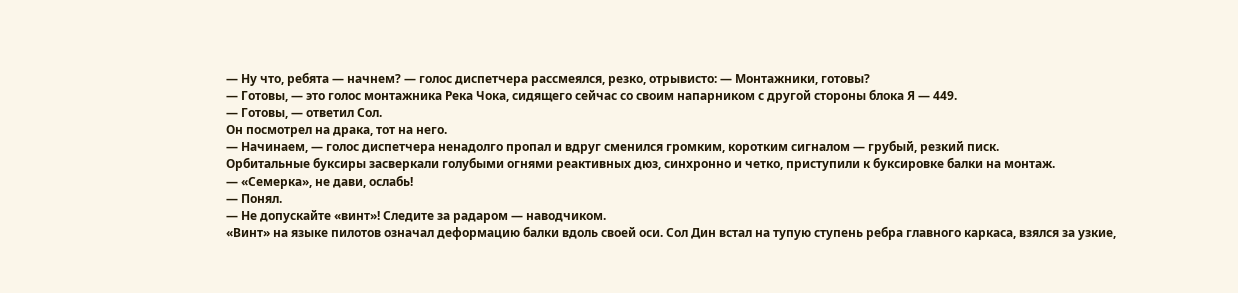— Ну что, ребята — начнем? — голос диспетчера рассмеялся, резко, отрывисто: — Монтажники, готовы?
— Готовы, — это голос монтажника Река Чока, сидящего сейчас со своим напарником с другой стороны блока Я — 449.
— Готовы, — ответил Сол.
Он посмотрел на драка, тот на него.
— Начинаем, — голос диспетчера ненадолго пропал и вдруг сменился громким, коротким сигналом — грубый, резкий писк.
Орбитальные буксиры засверкали голубыми огнями реактивных дюз, синхронно и четко, приступили к буксировке балки на монтаж.
— «Семерка», не дави, ослабь!
— Понял.
— Не допускайте «винт»! Следите за радаром — наводчиком.
«Винт» на языке пилотов означал деформацию балки вдоль своей оси. Сол Дин встал на тупую ступень ребра главного каркаса, взялся за узкие,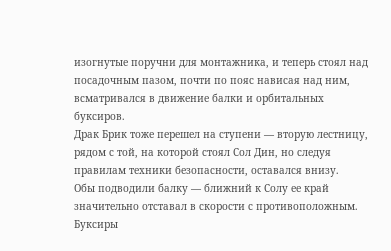изогнутые поручни для монтажника, и теперь стоял над посадочным пазом, почти по пояс нависая над ним, всматривался в движение балки и орбитальных буксиров.
Драк Брик тоже перешел на ступени — вторую лестницу, рядом с той, на которой стоял Сол Дин, но следуя правилам техники безопасности, оставался внизу.
Обы подводили балку — ближний к Солу ее край значительно отставал в скорости с противоположным. Буксиры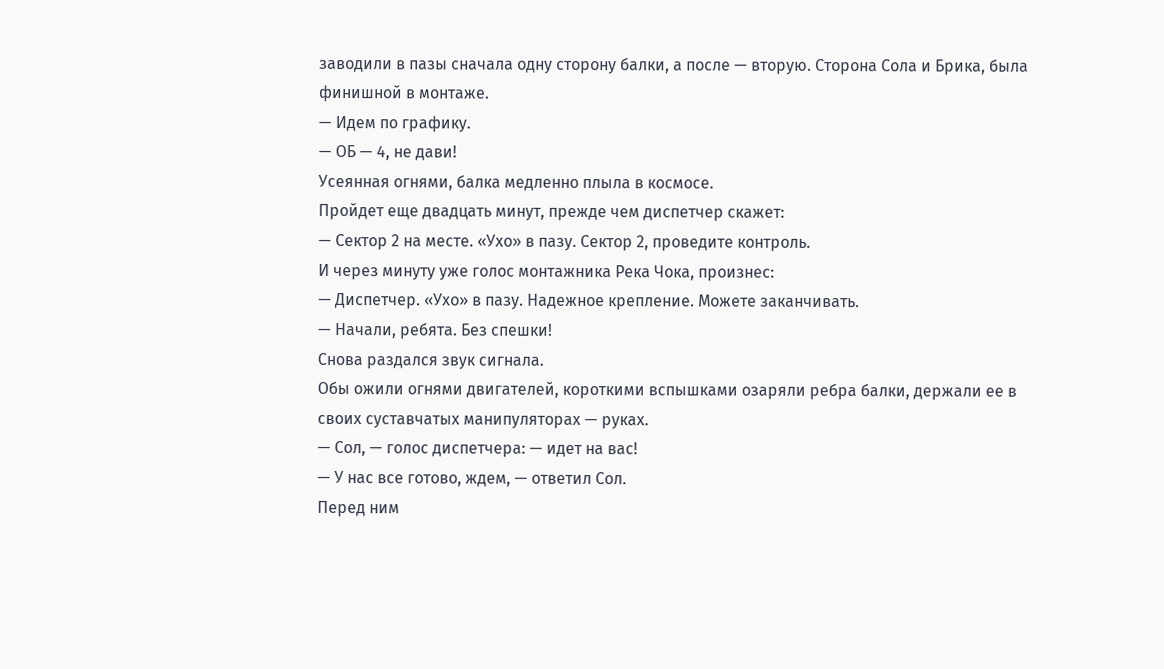заводили в пазы сначала одну сторону балки, а после — вторую. Сторона Сола и Брика, была финишной в монтаже.
— Идем по графику.
— ОБ — 4, не дави!
Усеянная огнями, балка медленно плыла в космосе.
Пройдет еще двадцать минут, прежде чем диспетчер скажет:
— Сектор 2 на месте. «Ухо» в пазу. Сектор 2, проведите контроль.
И через минуту уже голос монтажника Река Чока, произнес:
— Диспетчер. «Ухо» в пазу. Надежное крепление. Можете заканчивать.
— Начали, ребята. Без спешки!
Снова раздался звук сигнала.
Обы ожили огнями двигателей, короткими вспышками озаряли ребра балки, держали ее в своих суставчатых манипуляторах — руках.
— Сол, — голос диспетчера: — идет на вас!
— У нас все готово, ждем, — ответил Сол.
Перед ним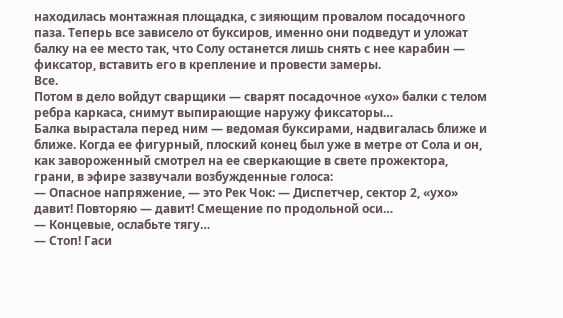находилась монтажная площадка, с зияющим провалом посадочного паза. Теперь все зависело от буксиров, именно они подведут и уложат балку на ее место так, что Солу останется лишь снять с нее карабин — фиксатор, вставить его в крепление и провести замеры.
Все.
Потом в дело войдут сварщики — сварят посадочное «ухо» балки с телом ребра каркаса, снимут выпирающие наружу фиксаторы…
Балка вырастала перед ним — ведомая буксирами, надвигалась ближе и ближе. Когда ее фигурный, плоский конец был уже в метре от Сола и он, как завороженный смотрел на ее сверкающие в свете прожектора, грани, в эфире зазвучали возбужденные голоса:
— Опасное напряжение, — это Рек Чок: — Диспетчер, сектор 2, «ухо» давит! Повторяю — давит! Смещение по продольной оси…
— Концевые, ослабьте тягу…
— Стоп! Гаси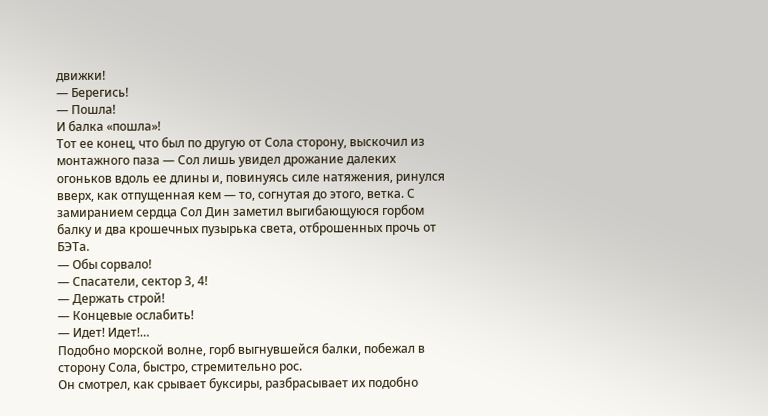движки!
— Берегись!
— Пошла!
И балка «пошла»!
Тот ее конец, что был по другую от Сола сторону, выскочил из монтажного паза — Сол лишь увидел дрожание далеких огоньков вдоль ее длины и, повинуясь силе натяжения, ринулся вверх, как отпущенная кем — то, согнутая до этого, ветка. С замиранием сердца Сол Дин заметил выгибающуюся горбом балку и два крошечных пузырька света, отброшенных прочь от БЭТа.
— Обы сорвало!
— Спасатели, сектор 3, 4!
— Держать строй!
— Концевые ослабить!
— Идет! Идет!…
Подобно морской волне, горб выгнувшейся балки, побежал в сторону Сола, быстро, стремительно рос.
Он смотрел, как срывает буксиры, разбрасывает их подобно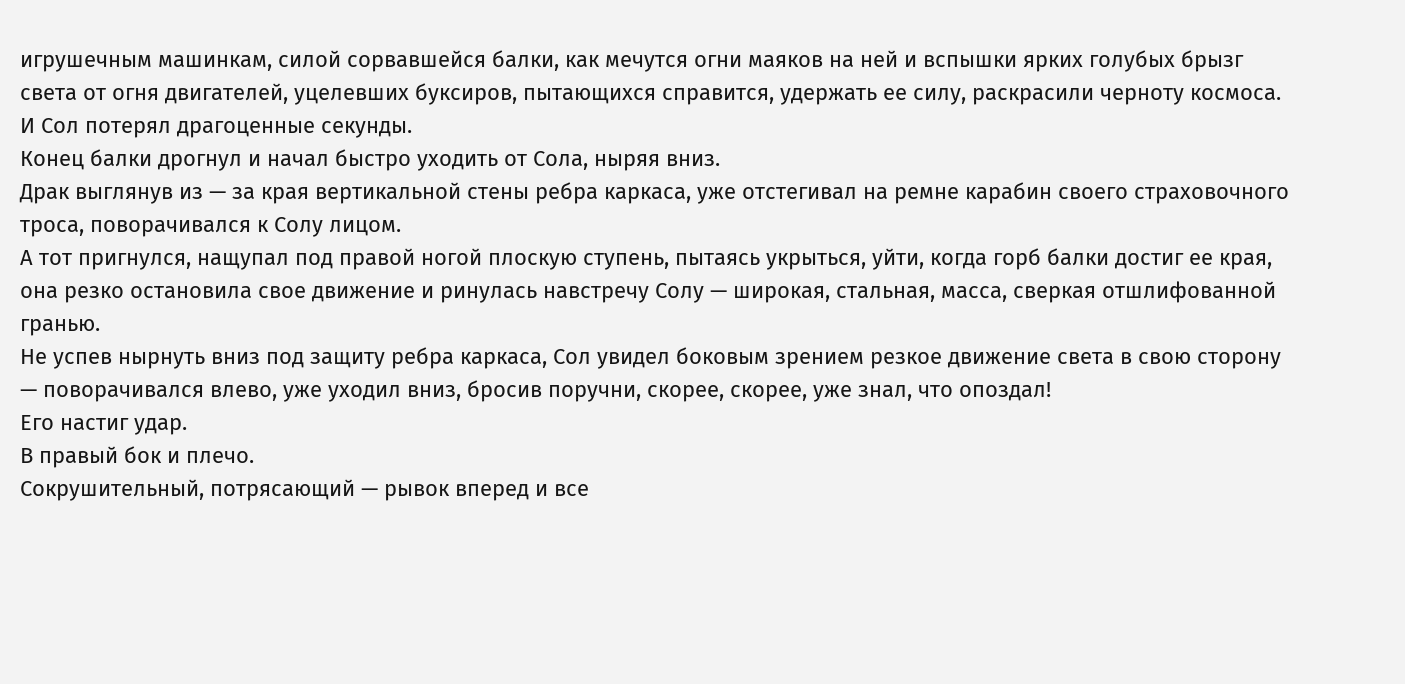игрушечным машинкам, силой сорвавшейся балки, как мечутся огни маяков на ней и вспышки ярких голубых брызг света от огня двигателей, уцелевших буксиров, пытающихся справится, удержать ее силу, раскрасили черноту космоса.
И Сол потерял драгоценные секунды.
Конец балки дрогнул и начал быстро уходить от Сола, ныряя вниз.
Драк выглянув из — за края вертикальной стены ребра каркаса, уже отстегивал на ремне карабин своего страховочного троса, поворачивался к Солу лицом.
А тот пригнулся, нащупал под правой ногой плоскую ступень, пытаясь укрыться, уйти, когда горб балки достиг ее края, она резко остановила свое движение и ринулась навстречу Солу — широкая, стальная, масса, сверкая отшлифованной гранью.
Не успев нырнуть вниз под защиту ребра каркаса, Сол увидел боковым зрением резкое движение света в свою сторону — поворачивался влево, уже уходил вниз, бросив поручни, скорее, скорее, уже знал, что опоздал!
Его настиг удар.
В правый бок и плечо.
Сокрушительный, потрясающий — рывок вперед и все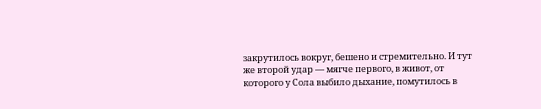закрутилось вокруг, бешено и стремительно. И тут же второй удар — мягче первого, в живот, от которого у Сола выбило дыхание, помутилось в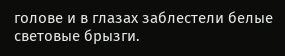голове и в глазах заблестели белые световые брызги.